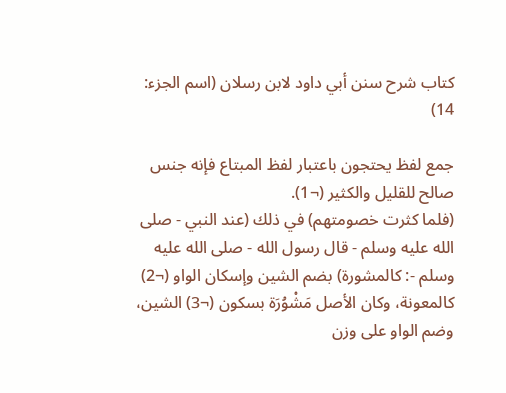كتاب شرح سنن أبي داود لابن رسلان (اسم الجزء: 14)

جمع لفظ يحتجون باعتبار لفظ المبتاع فإنه جنس صالح للقليل والكثير (¬1).
(فلما كثرت خصومتهم) في ذلك (عند النبي - صلى الله عليه وسلم - قال رسول الله - صلى الله عليه وسلم -: كالمشورة) بضم الشين وإسكان الواو (¬2) كالمعونة، وكان الأصل مَشْوُرَة بسكون (¬3) الشين، وضم الواو على وزن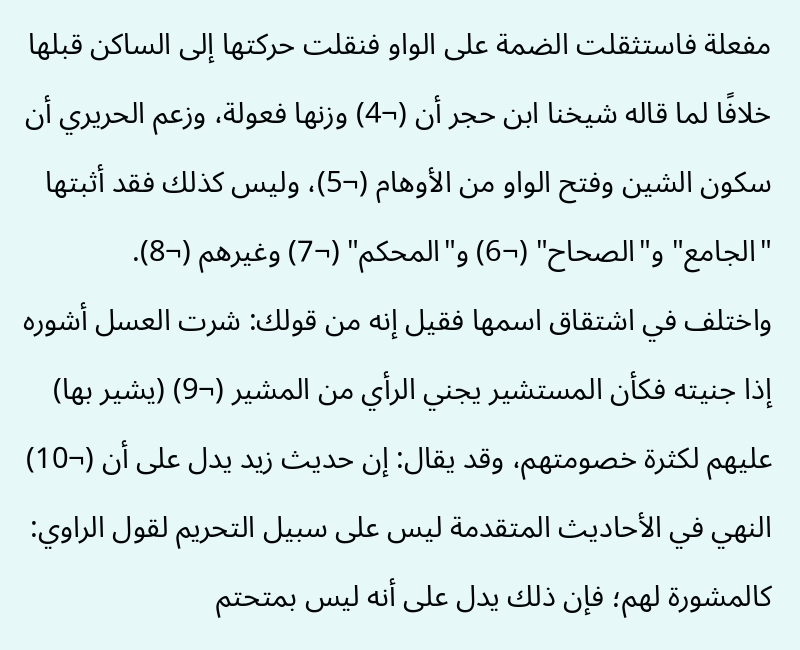مفعلة فاستثقلت الضمة على الواو فنقلت حركتها إلى الساكن قبلها خلافًا لما قاله شيخنا ابن حجر أن (¬4) وزنها فعولة، وزعم الحريري أن سكون الشين وفتح الواو من الأوهام (¬5)، وليس كذلك فقد أثبتها "الجامع" و"الصحاح" (¬6) و"المحكم" (¬7) وغيرهم (¬8).
واختلف في اشتقاق اسمها فقيل إنه من قولك: شرت العسل أشوره إذا جنيته فكأن المستشير يجني الرأي من المشير (¬9) (يشير بها) عليهم لكثرة خصومتهم، وقد يقال: إن حديث زيد يدل على أن (¬10) النهي في الأحاديث المتقدمة ليس على سبيل التحريم لقول الراوي: كالمشورة لهم؛ فإن ذلك يدل على أنه ليس بمتحتم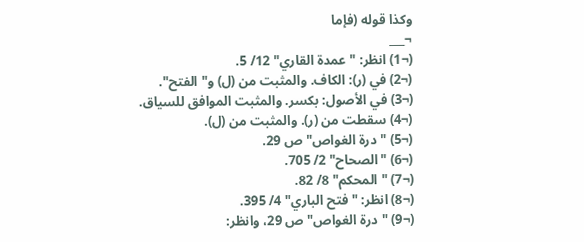وكذا قوله (فإما
¬___
(¬1) انظر: "عمدة القاري" 12/ 5.
(¬2) في (ر): الكاف. والمثبت من (ل) و"الفتح".
(¬3) في الأصول: بكسر. والمثبت الموافق للسياق.
(¬4) سقطت من (ر). والمثبت من (ل).
(¬5) "درة الغواص" ص 29.
(¬6) "الصحاح" 2/ 705.
(¬7) "المحكم" 8/ 82.
(¬8) انظر: "فتح الباري" 4/ 395.
(¬9) "درة الغواص" ص 29، وانظر: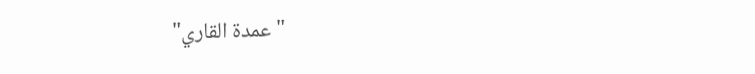"عمدة القاري"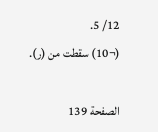12/ 5.
(¬10) سقطت من (ر).

الصفحة 139